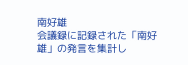南好雄
会議録に記録された「南好雄」の発言を集計し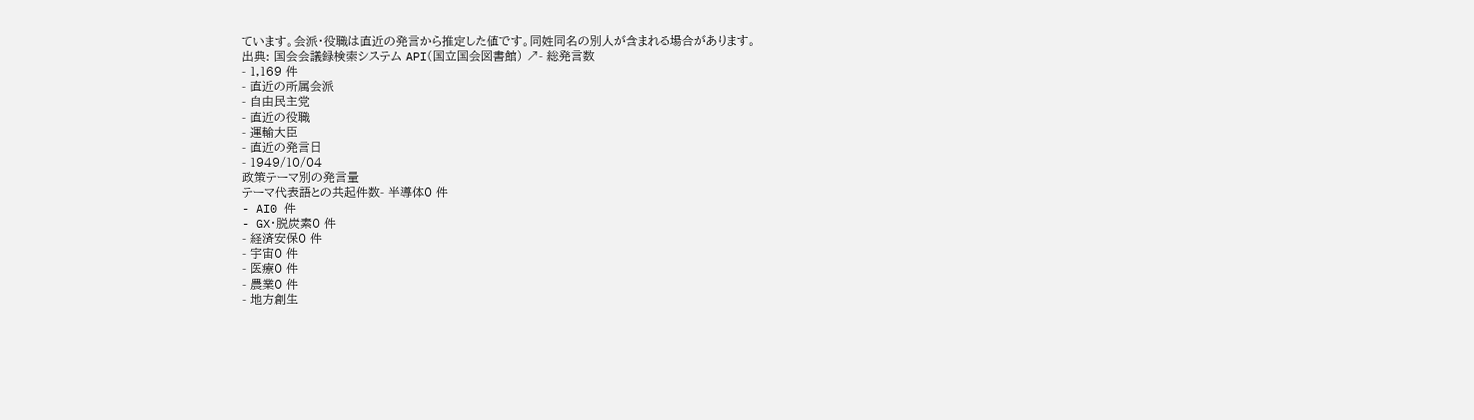ています。会派・役職は直近の発言から推定した値です。同姓同名の別人が含まれる場合があります。
出典: 国会会議録検索システム API(国立国会図書館) ↗- 総発言数
- 1,169 件
- 直近の所属会派
- 自由民主党
- 直近の役職
- 運輸大臣
- 直近の発言日
- 1949/10/04
政策テーマ別の発言量
テーマ代表語との共起件数- 半導体0 件
- AI0 件
- GX・脱炭素0 件
- 経済安保0 件
- 宇宙0 件
- 医療0 件
- 農業0 件
- 地方創生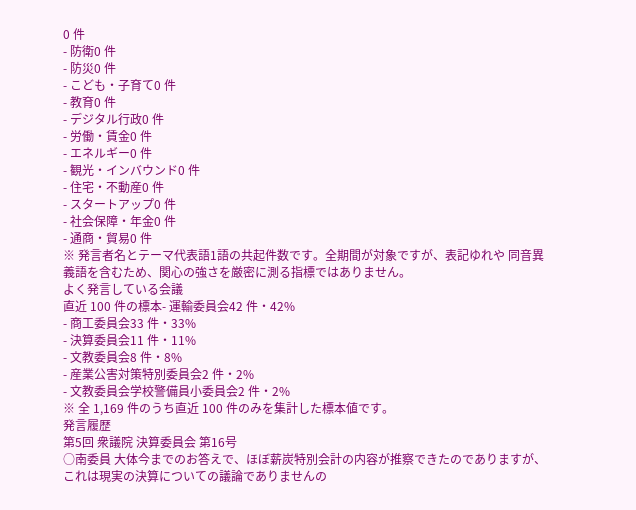0 件
- 防衛0 件
- 防災0 件
- こども・子育て0 件
- 教育0 件
- デジタル行政0 件
- 労働・賃金0 件
- エネルギー0 件
- 観光・インバウンド0 件
- 住宅・不動産0 件
- スタートアップ0 件
- 社会保障・年金0 件
- 通商・貿易0 件
※ 発言者名とテーマ代表語1語の共起件数です。全期間が対象ですが、表記ゆれや 同音異義語を含むため、関心の強さを厳密に測る指標ではありません。
よく発言している会議
直近 100 件の標本- 運輸委員会42 件・42%
- 商工委員会33 件・33%
- 決算委員会11 件・11%
- 文教委員会8 件・8%
- 産業公害対策特別委員会2 件・2%
- 文教委員会学校警備員小委員会2 件・2%
※ 全 1,169 件のうち直近 100 件のみを集計した標本値です。
発言履歴
第5回 衆議院 決算委員会 第16号
○南委員 大体今までのお答えで、ほぼ薪炭特別会計の内容が推察できたのでありますが、これは現実の決算についての議論でありませんの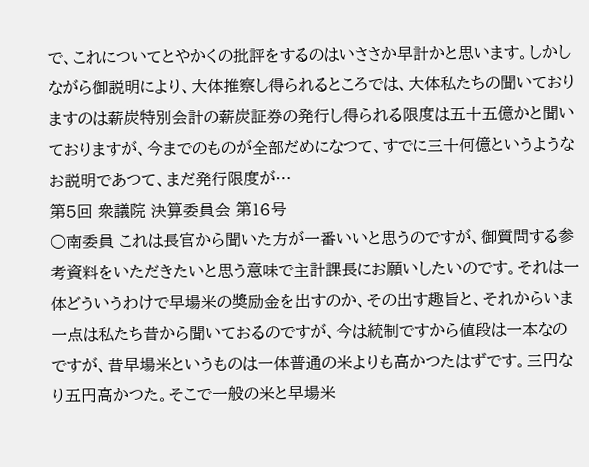で、これについてとやかくの批評をするのはいささか早計かと思います。しかしながら御説明により、大体推察し得られるところでは、大体私たちの聞いておりますのは薪炭特別会計の薪炭証券の発行し得られる限度は五十五億かと聞いておりますが、今までのものが全部だめになつて、すでに三十何億というようなお説明であつて、まだ発行限度が…
第5回 衆議院 決算委員会 第16号
○南委員 これは長官から聞いた方が一番いいと思うのですが、御質問する参考資料をいただきたいと思う意味で主計課長にお願いしたいのです。それは一体どういうわけで早場米の奬励金を出すのか、その出す趣旨と、それからいま一点は私たち昔から聞いておるのですが、今は統制ですから値段は一本なのですが、昔早場米というものは一体普通の米よりも高かつたはずです。三円なり五円高かつた。そこで一般の米と早場米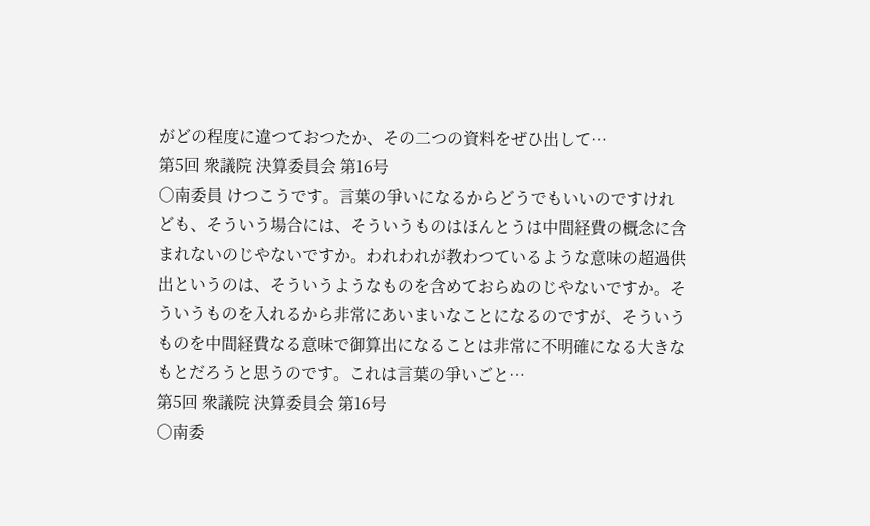がどの程度に違つておつたか、その二つの資料をぜひ出して…
第5回 衆議院 決算委員会 第16号
○南委員 けつこうです。言葉の爭いになるからどうでもいいのですけれども、そういう場合には、そういうものはほんとうは中間経費の概念に含まれないのじやないですか。われわれが教わつているような意味の超過供出というのは、そういうようなものを含めておらぬのじやないですか。そういうものを入れるから非常にあいまいなことになるのですが、そういうものを中間経費なる意味で御算出になることは非常に不明確になる大きなもとだろうと思うのです。これは言葉の爭いごと…
第5回 衆議院 決算委員会 第16号
○南委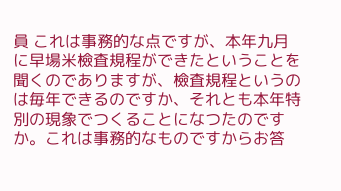員 これは事務的な点ですが、本年九月に早場米檢査規程ができたということを聞くのでありますが、檢査規程というのは毎年できるのですか、それとも本年特別の現象でつくることになつたのですか。これは事務的なものですからお答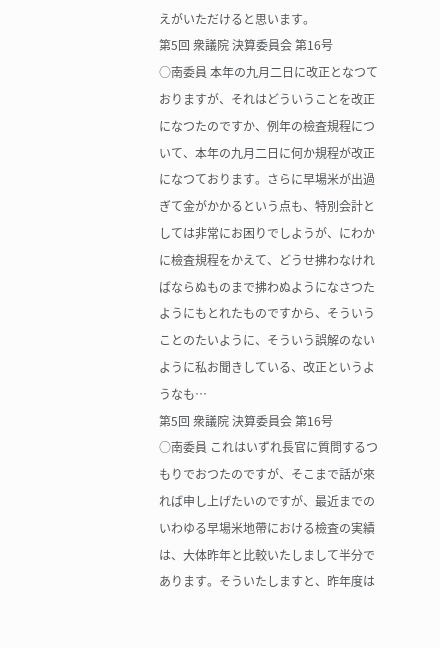えがいただけると思います。
第5回 衆議院 決算委員会 第16号
○南委員 本年の九月二日に改正となつておりますが、それはどういうことを改正になつたのですか、例年の檢査規程について、本年の九月二日に何か規程が改正になつております。さらに早場米が出過ぎて金がかかるという点も、特別会計としては非常にお困りでしようが、にわかに檢査規程をかえて、どうせ拂わなければならぬものまで拂わぬようになさつたようにもとれたものですから、そういうことのたいように、そういう誤解のないように私お聞きしている、改正というようなも…
第5回 衆議院 決算委員会 第16号
○南委員 これはいずれ長官に質問するつもりでおつたのですが、そこまで話が來れば申し上げたいのですが、最近までのいわゆる早場米地帶における檢査の実績は、大体昨年と比較いたしまして半分であります。そういたしますと、昨年度は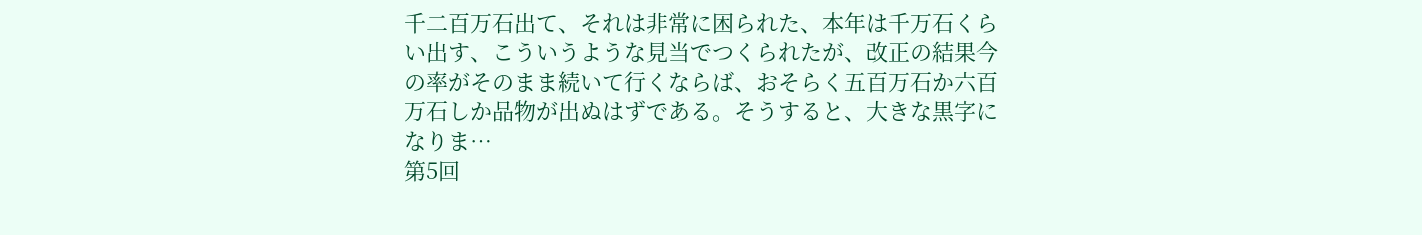千二百万石出て、それは非常に困られた、本年は千万石くらい出す、こういうような見当でつくられたが、改正の結果今の率がそのまま続いて行くならば、おそらく五百万石か六百万石しか品物が出ぬはずである。そうすると、大きな黒字になりま…
第5回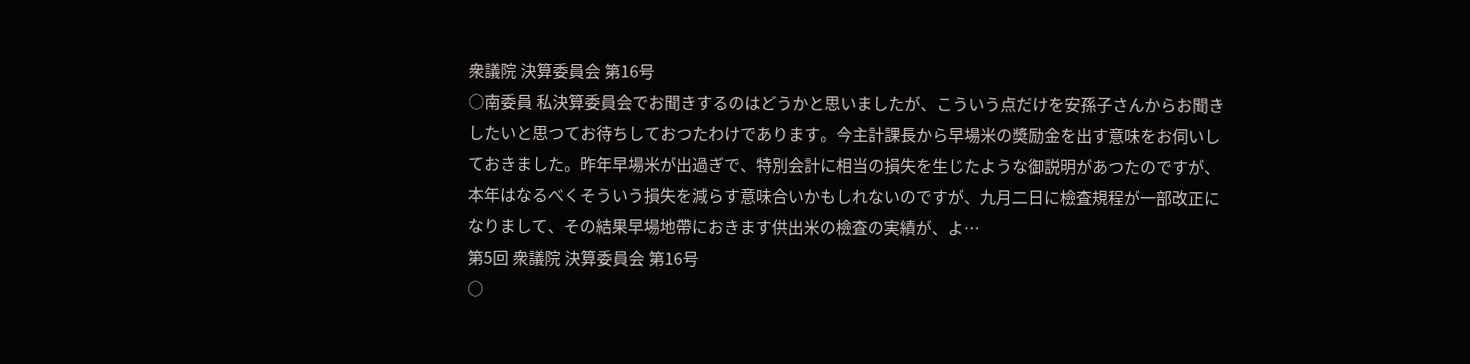衆議院 決算委員会 第16号
○南委員 私決算委員会でお聞きするのはどうかと思いましたが、こういう点だけを安孫子さんからお聞きしたいと思つてお待ちしておつたわけであります。今主計課長から早場米の奬励金を出す意味をお伺いしておきました。昨年早場米が出過ぎで、特別会計に相当の損失を生じたような御説明があつたのですが、本年はなるべくそういう損失を減らす意味合いかもしれないのですが、九月二日に檢査規程が一部改正になりまして、その結果早場地帶におきます供出米の檢査の実績が、よ…
第5回 衆議院 決算委員会 第16号
○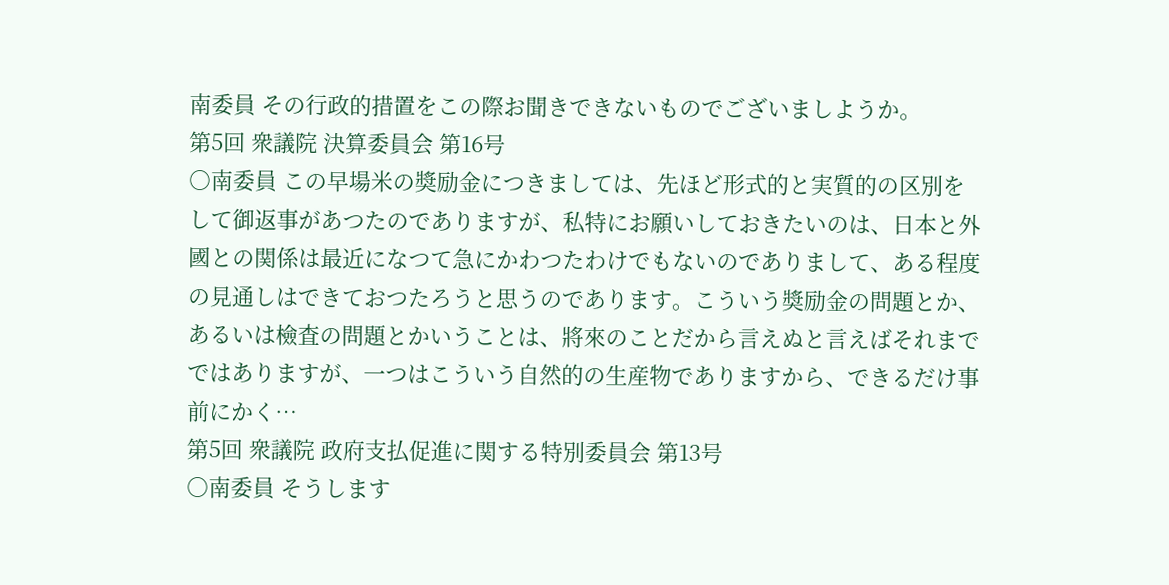南委員 その行政的措置をこの際お聞きできないものでございましようか。
第5回 衆議院 決算委員会 第16号
○南委員 この早場米の奬励金につきましては、先ほど形式的と実質的の区別をして御返事があつたのでありますが、私特にお願いしておきたいのは、日本と外國との関係は最近になつて急にかわつたわけでもないのでありまして、ある程度の見通しはできておつたろうと思うのであります。こういう奬励金の問題とか、あるいは檢査の問題とかいうことは、將來のことだから言えぬと言えばそれまでではありますが、一つはこういう自然的の生産物でありますから、できるだけ事前にかく…
第5回 衆議院 政府支払促進に関する特別委員会 第13号
○南委員 そうします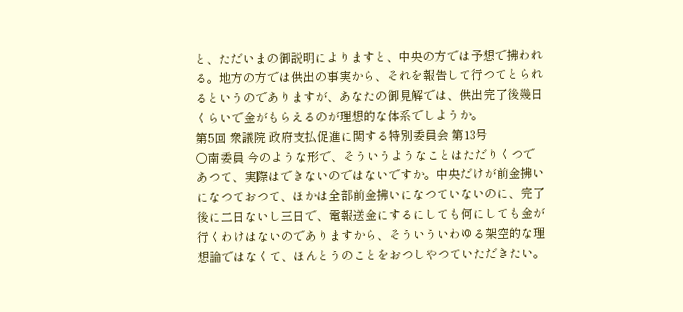と、ただいまの御説明によりますと、中央の方では予想で拂われる。地方の方では供出の事実から、それを報告して行つてとられるというのでありますが、あなたの御見解では、供出完了後幾日くらいで金がもらえるのが理想的な体系でしようか。
第5回 衆議院 政府支払促進に関する特別委員会 第13号
○南委員 今のような形で、そういうようなことはただりくつであつて、実際はできないのではないですか。中央だけが前金拂いになつておつて、ほかは全部前金拂いになつていないのに、完了後に二日ないし三日で、電報送金にするにしても何にしても金が行くわけはないのでありますから、そういういわゆる架空的な理想論ではなくて、ほんとうのことをおつしやつていただきたい。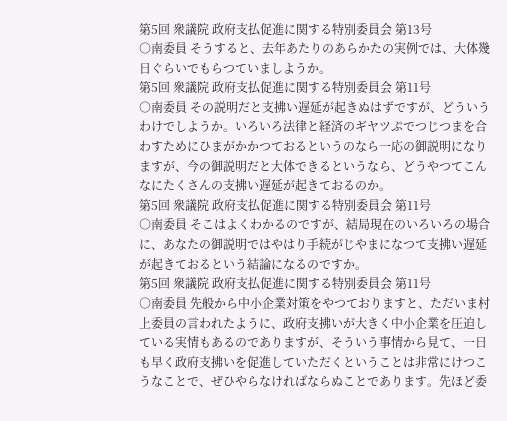第5回 衆議院 政府支払促進に関する特別委員会 第13号
○南委員 そうすると、去年あたりのあらかたの実例では、大体幾日ぐらいでもらつていましようか。
第5回 衆議院 政府支払促進に関する特別委員会 第11号
○南委員 その説明だと支拂い遅延が起きぬはずですが、どういうわけでしようか。いろいろ法律と経済のギヤツぷでつじつまを合わすためにひまがかかつておるというのなら一応の御説明になりますが、今の御説明だと大体できるというなら、どうやつてこんなにたくさんの支拂い遅延が起きておるのか。
第5回 衆議院 政府支払促進に関する特別委員会 第11号
○南委員 そこはよくわかるのですが、結局現在のいろいろの場合に、あなたの御説明ではやはり手続がじやまになつて支拂い遅延が起きておるという結論になるのですか。
第5回 衆議院 政府支払促進に関する特別委員会 第11号
○南委員 先般から中小企業対策をやつておりますと、ただいま村上委員の言われたように、政府支拂いが大きく中小企業を圧迫している実情もあるのでありますが、そういう事情から見て、一日も早く政府支拂いを促進していただくということは非常にけつこうなことで、ぜひやらなければならぬことであります。先ほど委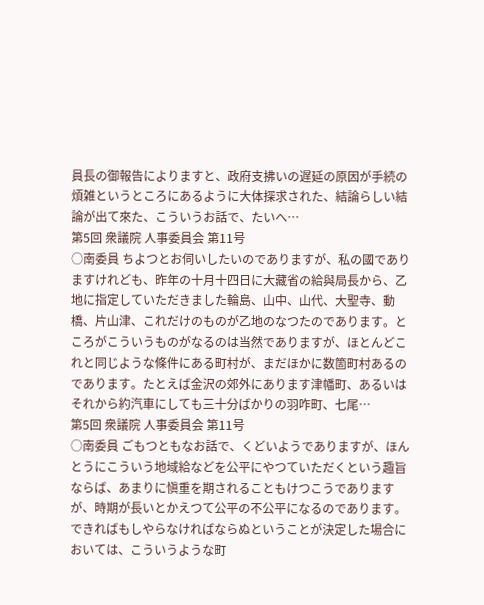員長の御報告によりますと、政府支拂いの遅延の原因が手続の煩雑というところにあるように大体探求された、結論らしい結論が出て來た、こういうお話で、たいへ…
第5回 衆議院 人事委員会 第11号
○南委員 ちよつとお伺いしたいのでありますが、私の國でありますけれども、昨年の十月十四日に大藏省の給與局長から、乙地に指定していただきました輪島、山中、山代、大聖寺、動橋、片山津、これだけのものが乙地のなつたのであります。ところがこういうものがなるのは当然でありますが、ほとんどこれと同じような條件にある町村が、まだほかに数箇町村あるのであります。たとえば金沢の郊外にあります津幡町、あるいはそれから約汽車にしても三十分ばかりの羽咋町、七尾…
第5回 衆議院 人事委員会 第11号
○南委員 ごもつともなお話で、くどいようでありますが、ほんとうにこういう地域給などを公平にやつていただくという趣旨ならば、あまりに愼重を期されることもけつこうでありますが、時期が長いとかえつて公平の不公平になるのであります。できればもしやらなければならぬということが決定した場合においては、こういうような町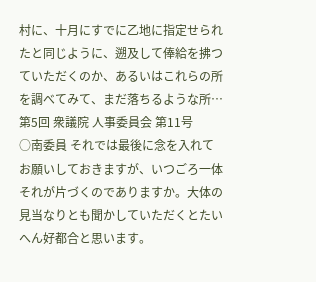村に、十月にすでに乙地に指定せられたと同じように、遡及して俸給を拂つていただくのか、あるいはこれらの所を調べてみて、まだ落ちるような所…
第5回 衆議院 人事委員会 第11号
○南委員 それでは最後に念を入れてお願いしておきますが、いつごろ一体それが片づくのでありますか。大体の見当なりとも聞かしていただくとたいへん好都合と思います。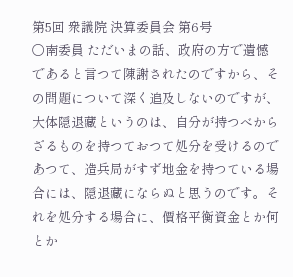第5回 衆議院 決算委員会 第6号
○南委員 ただいまの話、政府の方で遺憾であると言つて陳謝されたのですから、その問題について深く追及しないのですが、大体隠退藏というのは、自分が持つべからざるものを持つておつて処分を受けるのであつて、造兵局がすず地金を持つている場合には、隠退藏にならぬと思うのです。それを処分する場合に、價格平衡資金とか何とか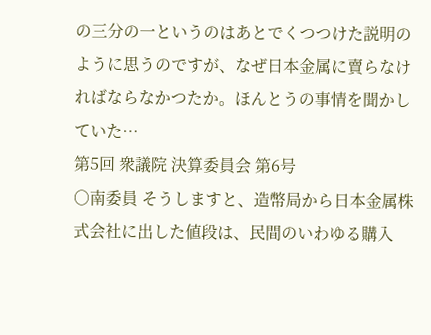の三分の一というのはあとでくつつけた説明のように思うのですが、なぜ日本金属に賣らなければならなかつたか。ほんとうの事情を聞かしていた…
第5回 衆議院 決算委員会 第6号
○南委員 そうしますと、造幣局から日本金属株式会社に出した値段は、民間のいわゆる購入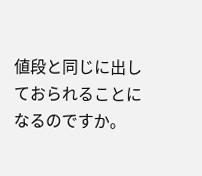値段と同じに出しておられることになるのですか。